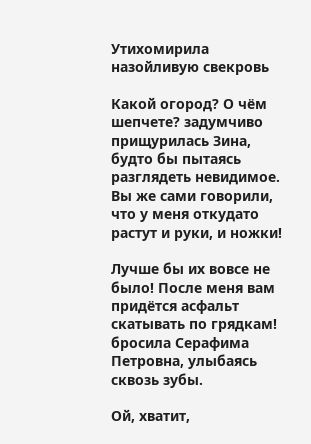Утихомирила назойливую свекровь

Какой огород? О чём шепчете? задумчиво прищурилась Зина, будто бы пытаясь разглядеть невидимое. Вы же сами говорили, что у меня откудато растут и руки, и ножки!

Лучше бы их вовсе не было! После меня вам придётся асфальт скатывать по грядкам! бросила Серафима Петровна, улыбаясь сквозь зубы.

Ой, хватит,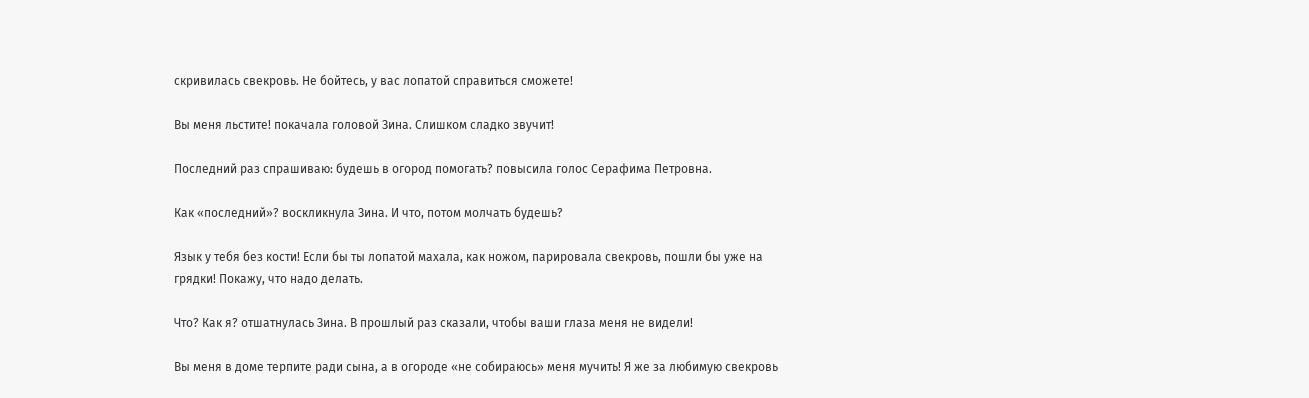скривилась свекровь. Не бойтесь, у вас лопатой справиться сможете!

Вы меня льстите! покачала головой Зина. Слишком сладко звучит!

Последний раз спрашиваю: будешь в огород помогать? повысила голос Серафима Петровна.

Как «последний»? воскликнула Зина. И что, потом молчать будешь?

Язык у тебя без кости! Если бы ты лопатой махала, как ножом, парировала свекровь, пошли бы уже на грядки! Покажу, что надо делать.

Что? Как я? отшатнулась Зина. В прошлый раз сказали, чтобы ваши глаза меня не видели!

Вы меня в доме терпите ради сына, а в огороде «не собираюсь» меня мучить! Я же за любимую свекровь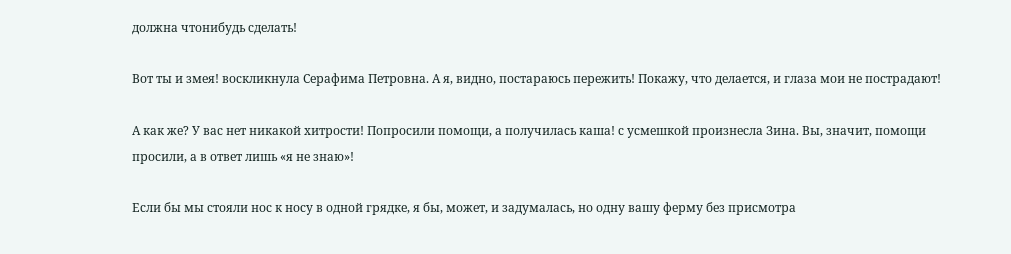должна чтонибудь сделать!

Вот ты и змея! воскликнула Серафима Петровна. А я, видно, постараюсь пережить! Покажу, что делается, и глаза мои не пострадают!

А как же? У вас нет никакой хитрости! Попросили помощи, а получилась каша! с усмешкой произнесла Зина. Вы, значит, помощи просили, а в ответ лишь «я не знаю»!

Если бы мы стояли нос к носу в одной грядке, я бы, может, и задумалась, но одну вашу ферму без присмотра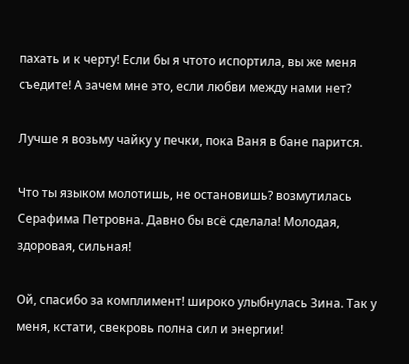пахать и к черту! Если бы я чтото испортила, вы же меня съедите! А зачем мне это, если любви между нами нет?

Лучше я возьму чайку у печки, пока Ваня в бане парится.

Что ты языком молотишь, не остановишь? возмутилась Серафима Петровна. Давно бы всё сделала! Молодая, здоровая, сильная!

Ой, спасибо за комплимент! широко улыбнулась Зина. Так у меня, кстати, свекровь полна сил и энергии!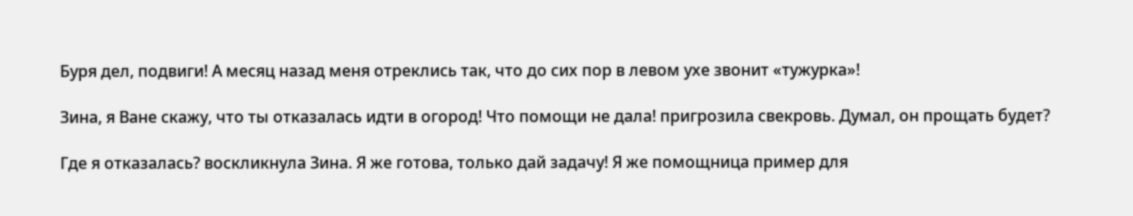Буря дел, подвиги! А месяц назад меня отреклись так, что до сих пор в левом ухе звонит «тужурка»!

Зина, я Ване скажу, что ты отказалась идти в огород! Что помощи не дала! пригрозила свекровь. Думал, он прощать будет?

Где я отказалась? воскликнула Зина. Я же готова, только дай задачу! Я же помощница пример для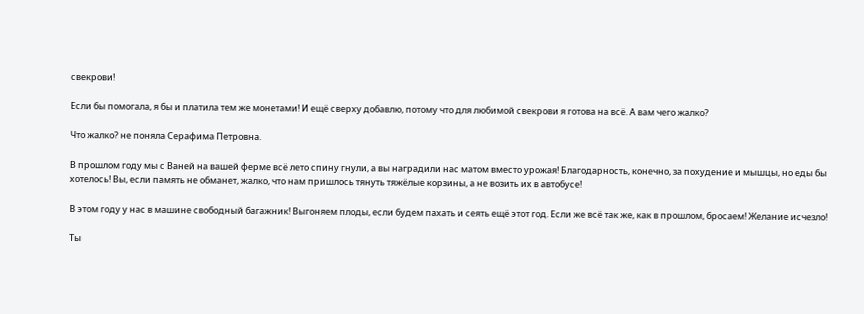свекрови!

Если бы помогала, я бы и платила тем же монетами! И ещё сверху добавлю, потому что для любимой свекрови я готова на всё. А вам чего жалко?

Что жалко? не поняла Серафима Петровна.

В прошлом году мы с Ваней на вашей ферме всё лето спину гнули, а вы наградили нас матом вместо урожая! Благодарность, конечно, за похудение и мышцы, но еды бы хотелось! Вы, если память не обманет, жалко, что нам пришлось тянуть тяжёлые корзины, а не возить их в автобусе!

В этом году у нас в машине свободный багажник! Выгоняем плоды, если будем пахать и сеять ещё этот год. Если же всё так же, как в прошлом, бросаем! Желание исчезло!

Ты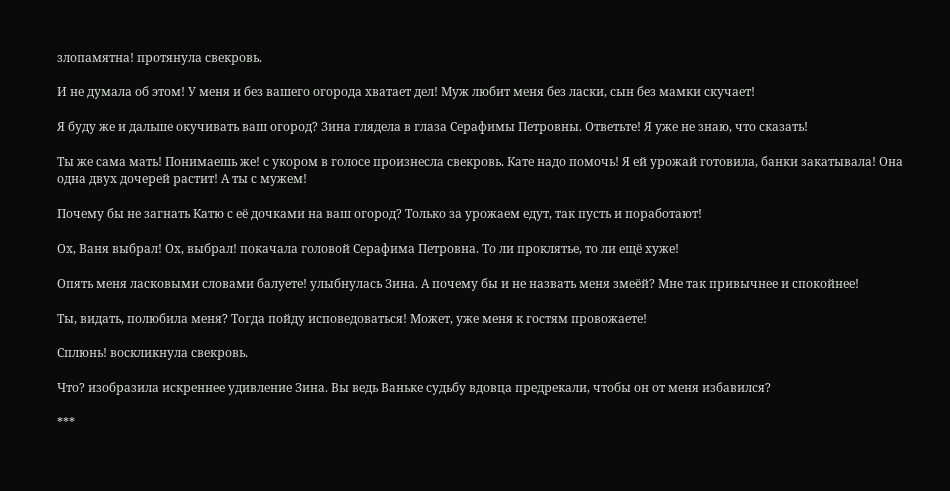злопамятна! протянула свекровь.

И не думала об этом! У меня и без вашего огорода хватает дел! Муж любит меня без ласки, сын без мамки скучает!

Я буду же и дальше окучивать ваш огород? Зина глядела в глаза Серафимы Петровны. Ответьте! Я уже не знаю, что сказать!

Ты же сама мать! Понимаешь же! с укором в голосе произнесла свекровь. Кате надо помочь! Я ей урожай готовила, банки закатывала! Она одна двух дочерей растит! А ты с мужем!

Почему бы не загнать Катю с её дочками на ваш огород? Только за урожаем едут, так пусть и поработают!

Ох, Ваня выбрал! Ох, выбрал! покачала головой Серафима Петровна. То ли проклятье, то ли ещё хуже!

Опять меня ласковыми словами балуете! улыбнулась Зина. А почему бы и не назвать меня змеёй? Мне так привычнее и спокойнее!

Ты, видать, полюбила меня? Тогда пойду исповедоваться! Может, уже меня к гостям провожаете!

Сплюнь! воскликнула свекровь.

Что? изобразила искреннее удивление Зина. Вы ведь Ваньке судьбу вдовца предрекали, чтобы он от меня избавился?

***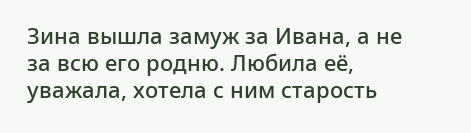Зина вышла замуж за Ивана, а не за всю его родню. Любила её, уважала, хотела с ним старость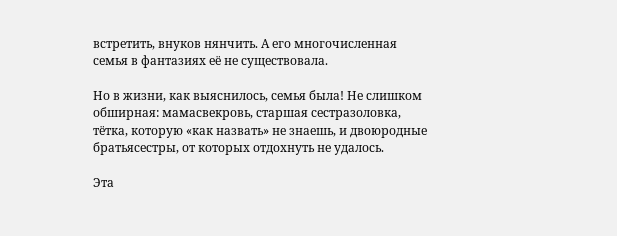встретить, внуков нянчить. А его многочисленная семья в фантазиях её не существовала.

Но в жизни, как выяснилось, семья была! Не слишком обширная: мамасвекровь, старшая сестразоловка, тётка, которую «как назвать» не знаешь, и двоюродные братьясестры, от которых отдохнуть не удалось.

Эта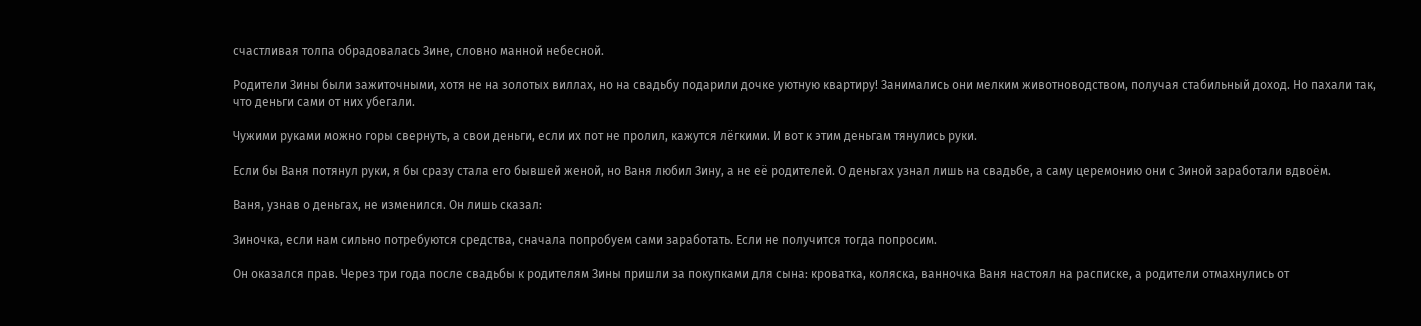счастливая толпа обрадовалась Зине, словно манной небесной.

Родители Зины были зажиточными, хотя не на золотых виллах, но на свадьбу подарили дочке уютную квартиру! Занимались они мелким животноводством, получая стабильный доход. Но пахали так, что деньги сами от них убегали.

Чужими руками можно горы свернуть, а свои деньги, если их пот не пролил, кажутся лёгкими. И вот к этим деньгам тянулись руки.

Если бы Ваня потянул руки, я бы сразу стала его бывшей женой, но Ваня любил Зину, а не её родителей. О деньгах узнал лишь на свадьбе, а саму церемонию они с Зиной заработали вдвоём.

Ваня, узнав о деньгах, не изменился. Он лишь сказал:

Зиночка, если нам сильно потребуются средства, сначала попробуем сами заработать. Если не получится тогда попросим.

Он оказался прав. Через три года после свадьбы к родителям Зины пришли за покупками для сына: кроватка, коляска, ванночка Ваня настоял на расписке, а родители отмахнулись от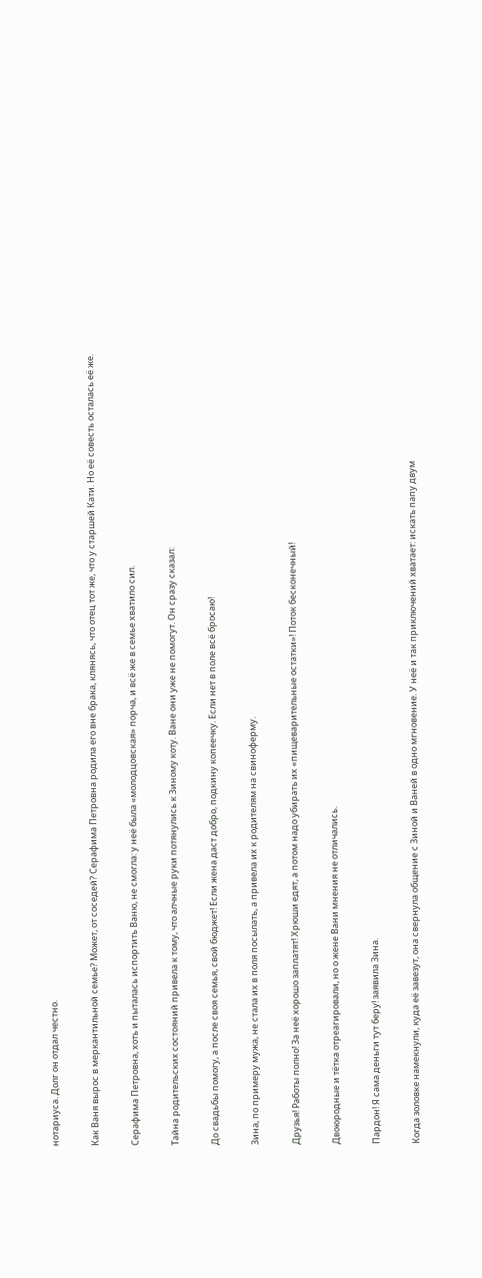нотариуса. Долг он отдал честно.

Как Ваня вырос в меркантильной семье? Может, от соседей? Серафима Петровна родила его вне брака, клянясь, что отец тот же, что у старшей Кати. Но её совесть осталась её же.

Серафима Петровна, хоть и пыталась испортить Ваню, не смогла: у неё была «молодцовская» порча, и всё же в семье хватило сил.

Тайна родительских состояний привела к тому, что алчные руки потянулись к Зиному коту. Ване они уже не помогут. Он сразу сказал:

До свадьбы помогу, а после своя семья, свой бюджет! Если жена даст добро, подкину копеечку. Если нет в поле всё бросаю!

Зина, по примеру мужа, не стала их в поля посылать, а привела их к родителям на свиноферму.

Друзья! Работы полно! За неё хорошо заплатят! Хрюши едят, а потом надо убирать их «пищеварительные остатки»! Поток бесконечный!

Двоюродные и тётка отреагировали, но о жене Вани мнения не отличались.

Пардон! Я сама деньги тут беру! заявила Зина.

Когда золовке намекнули, куда её завезут, она свернула общение с Зиной и Ваней в одно мгновение. У неё и так приключений хватает: искать папу двум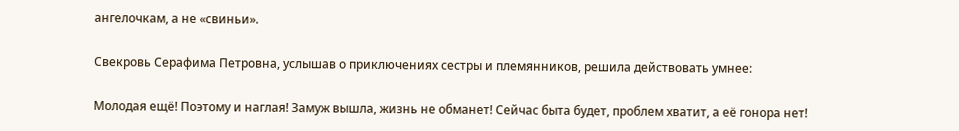ангелочкам, а не «свиньи».

Свекровь Серафима Петровна, услышав о приключениях сестры и племянников, решила действовать умнее:

Молодая ещё! Поэтому и наглая! Замуж вышла, жизнь не обманет! Сейчас быта будет, проблем хватит, а её гонора нет!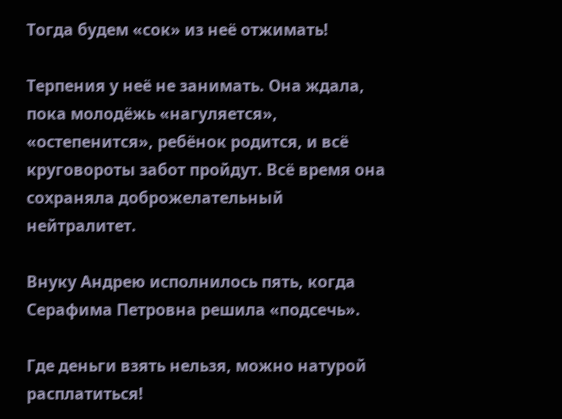Тогда будем «сок» из неё отжимать!

Терпения у неё не занимать. Она ждала, пока молодёжь «нагуляется», «остепенится», ребёнок родится, и всё круговороты забот пройдут. Всё время она сохраняла доброжелательный нейтралитет.

Внуку Андрею исполнилось пять, когда Серафима Петровна решила «подсечь».

Где деньги взять нельзя, можно натурой расплатиться!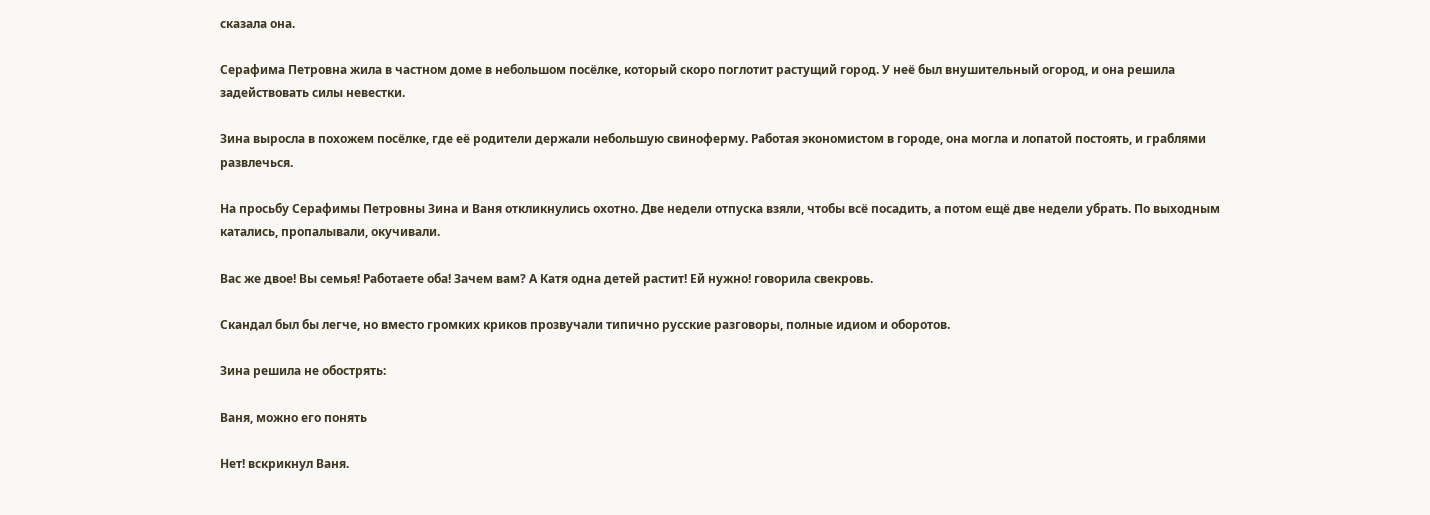сказала она.

Серафима Петровна жила в частном доме в небольшом посёлке, который скоро поглотит растущий город. У неё был внушительный огород, и она решила задействовать силы невестки.

Зина выросла в похожем посёлке, где её родители держали небольшую свиноферму. Работая экономистом в городе, она могла и лопатой постоять, и граблями развлечься.

На просьбу Серафимы Петровны Зина и Ваня откликнулись охотно. Две недели отпуска взяли, чтобы всё посадить, а потом ещё две недели убрать. По выходным катались, пропалывали, окучивали.

Вас же двое! Вы семья! Работаете оба! Зачем вам? А Катя одна детей растит! Ей нужно! говорила свекровь.

Скандал был бы легче, но вместо громких криков прозвучали типично русские разговоры, полные идиом и оборотов.

Зина решила не обострять:

Ваня, можно его понять

Нет! вскрикнул Ваня.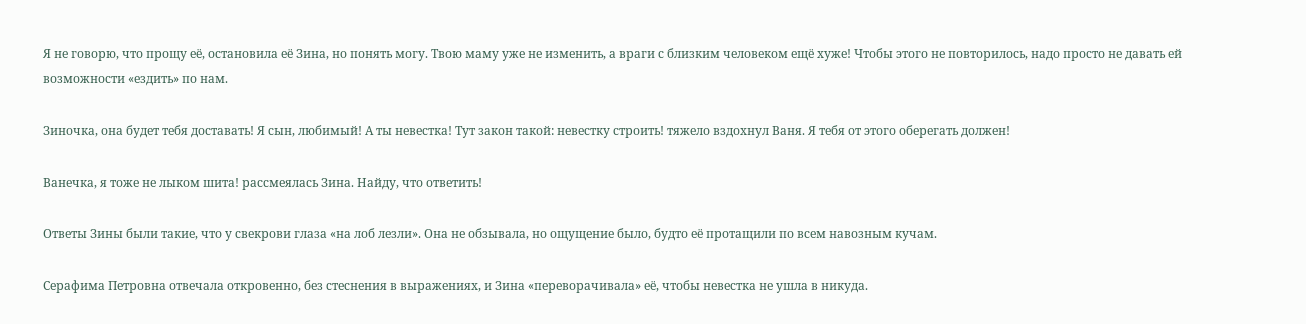Я не говорю, что прощу её, остановила её Зина, но понять могу. Твою маму уже не изменить, а враги с близким человеком ещё хуже! Чтобы этого не повторилось, надо просто не давать ей возможности «ездить» по нам.

Зиночка, она будет тебя доставать! Я сын, любимый! А ты невестка! Тут закон такой: невестку строить! тяжело вздохнул Ваня. Я тебя от этого оберегать должен!

Ванечка, я тоже не лыком шита! рассмеялась Зина. Найду, что ответить!

Ответы Зины были такие, что у свекрови глаза «на лоб лезли». Она не обзывала, но ощущение было, будто её протащили по всем навозным кучам.

Серафима Петровна отвечала откровенно, без стеснения в выражениях, и Зина «переворачивала» её, чтобы невестка не ушла в никуда.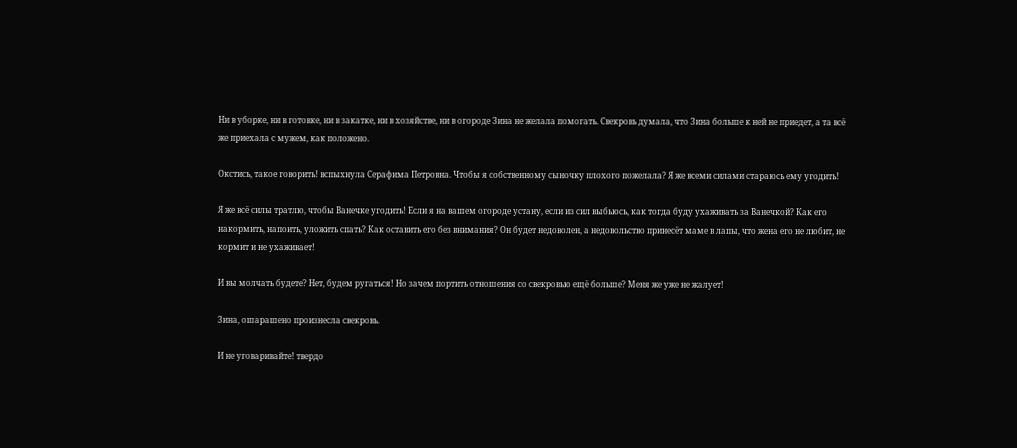Ни в уборке, ни в готовке, ни в закатке, ни в хозяйстве, ни в огороде Зина не желала помогать. Свекровь думала, что Зина больше к ней не приедет, а та всё же приехала с мужем, как положено.

Окстись, такое говорить! вспыхнула Серафима Петровна. Чтобы я собственному сыночку плохого пожелала? Я же всеми силами стараюсь ему угодить!

Я же всё силы тратлю, чтобы Ванечке угодить! Если я на вашем огороде устану, если из сил выбьюсь, как тогда буду ухаживать за Ванечкой? Как его накормить, напоить, уложить спать? Как оставить его без внимания? Он будет недоволен, а недовольство принесёт маме в лапы, что жена его не любит, не кормит и не ухаживает!

И вы молчать будете? Нет, будем ругаться! Но зачем портить отношения со свекровью ещё больше? Меня же уже не жалует!

Зина, ошарашено произнесла свекровь.

И не уговаривайте! твердо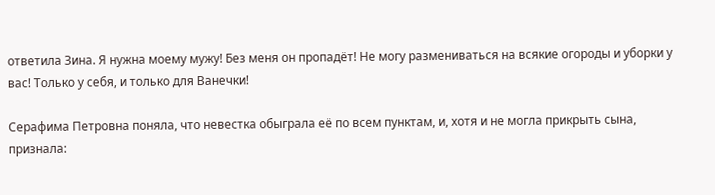ответила Зина. Я нужна моему мужу! Без меня он пропадёт! Не могу размениваться на всякие огороды и уборки у вас! Только у себя, и только для Ванечки!

Серафима Петровна поняла, что невестка обыграла её по всем пунктам, и, хотя и не могла прикрыть сына, признала: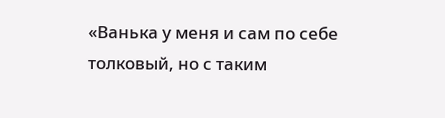«Ванька у меня и сам по себе толковый, но с таким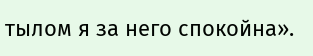тылом я за него спокойна».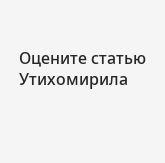Оцените статью
Утихомирила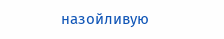назойливую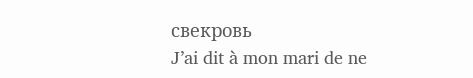свекровь
J’ai dit à mon mari de ne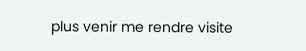plus venir me rendre visite